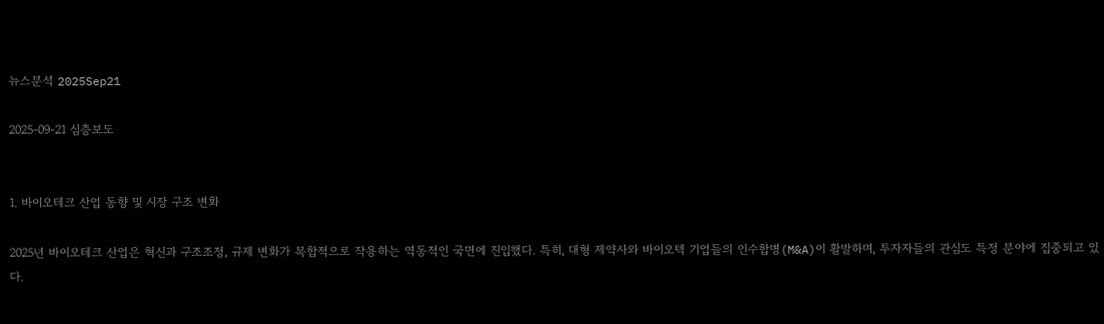뉴스분석 2025Sep21

2025-09-21 심층보도


1. 바이오테크 산업 동향 및 시장 구조 변화

2025년 바이오테크 산업은 혁신과 구조조정, 규제 변화가 복합적으로 작용하는 역동적인 국면에 진입했다. 특히, 대형 제약사와 바이오텍 기업들의 인수합병(M&A)이 활발하며, 투자자들의 관심도 특정 분야에 집중되고 있다.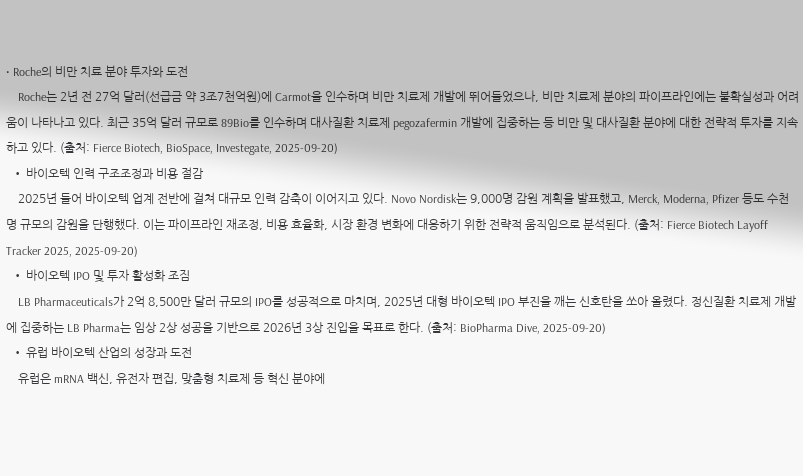• Roche의 비만 치료 분야 투자와 도전
    Roche는 2년 전 27억 달러(선급금 약 3조7천억원)에 Carmot을 인수하며 비만 치료제 개발에 뛰어들었으나, 비만 치료제 분야의 파이프라인에는 불확실성과 어려움이 나타나고 있다. 최근 35억 달러 규모로 89Bio를 인수하며 대사질환 치료제 pegozafermin 개발에 집중하는 등 비만 및 대사질환 분야에 대한 전략적 투자를 지속하고 있다. (출처: Fierce Biotech, BioSpace, Investegate, 2025-09-20)
  • 바이오텍 인력 구조조정과 비용 절감
    2025년 들어 바이오텍 업계 전반에 걸쳐 대규모 인력 감축이 이어지고 있다. Novo Nordisk는 9,000명 감원 계획을 발표했고, Merck, Moderna, Pfizer 등도 수천 명 규모의 감원을 단행했다. 이는 파이프라인 재조정, 비용 효율화, 시장 환경 변화에 대응하기 위한 전략적 움직임으로 분석된다. (출처: Fierce Biotech Layoff Tracker 2025, 2025-09-20)
  • 바이오텍 IPO 및 투자 활성화 조짐
    LB Pharmaceuticals가 2억 8,500만 달러 규모의 IPO를 성공적으로 마치며, 2025년 대형 바이오텍 IPO 부진을 깨는 신호탄을 쏘아 올렸다. 정신질환 치료제 개발에 집중하는 LB Pharma는 임상 2상 성공을 기반으로 2026년 3상 진입을 목표로 한다. (출처: BioPharma Dive, 2025-09-20)
  • 유럽 바이오텍 산업의 성장과 도전
    유럽은 mRNA 백신, 유전자 편집, 맞춤형 치료제 등 혁신 분야에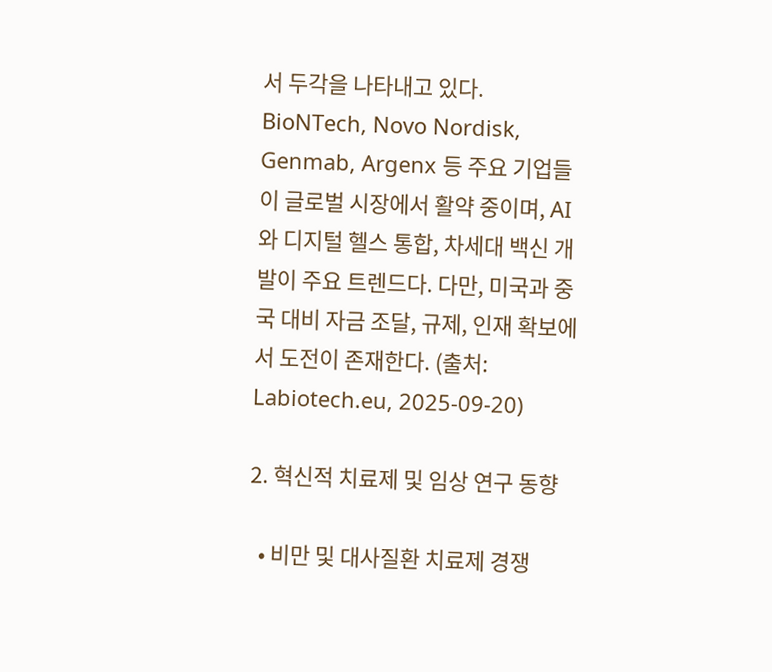서 두각을 나타내고 있다. BioNTech, Novo Nordisk, Genmab, Argenx 등 주요 기업들이 글로벌 시장에서 활약 중이며, AI와 디지털 헬스 통합, 차세대 백신 개발이 주요 트렌드다. 다만, 미국과 중국 대비 자금 조달, 규제, 인재 확보에서 도전이 존재한다. (출처: Labiotech.eu, 2025-09-20)

2. 혁신적 치료제 및 임상 연구 동향

  • 비만 및 대사질환 치료제 경쟁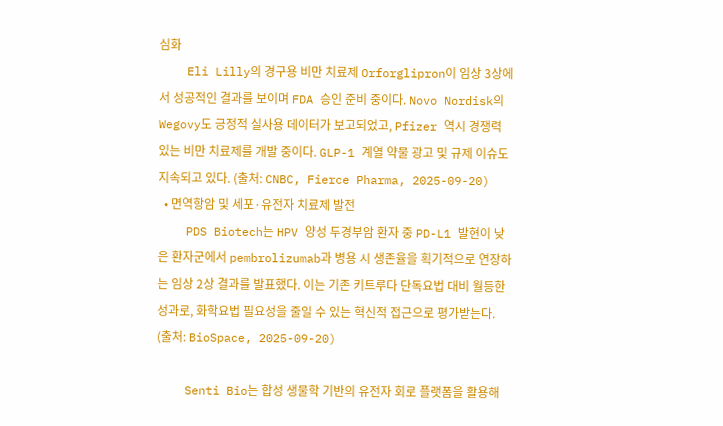심화
    Eli Lilly의 경구용 비만 치료제 Orforglipron이 임상 3상에서 성공적인 결과를 보이며 FDA 승인 준비 중이다. Novo Nordisk의 Wegovy도 긍정적 실사용 데이터가 보고되었고, Pfizer 역시 경쟁력 있는 비만 치료제를 개발 중이다. GLP-1 계열 약물 광고 및 규제 이슈도 지속되고 있다. (출처: CNBC, Fierce Pharma, 2025-09-20)
  • 면역항암 및 세포·유전자 치료제 발전
    PDS Biotech는 HPV 양성 두경부암 환자 중 PD-L1 발현이 낮은 환자군에서 pembrolizumab과 병용 시 생존율을 획기적으로 연장하는 임상 2상 결과를 발표했다. 이는 기존 키트루다 단독요법 대비 월등한 성과로, 화학요법 필요성을 줄일 수 있는 혁신적 접근으로 평가받는다. (출처: BioSpace, 2025-09-20)

    Senti Bio는 합성 생물학 기반의 유전자 회로 플랫폼을 활용해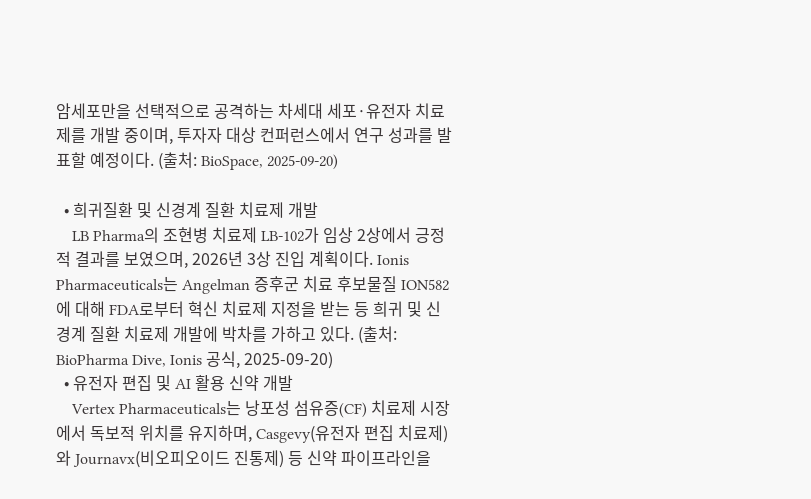암세포만을 선택적으로 공격하는 차세대 세포·유전자 치료제를 개발 중이며, 투자자 대상 컨퍼런스에서 연구 성과를 발표할 예정이다. (출처: BioSpace, 2025-09-20)

  • 희귀질환 및 신경계 질환 치료제 개발
    LB Pharma의 조현병 치료제 LB-102가 임상 2상에서 긍정적 결과를 보였으며, 2026년 3상 진입 계획이다. Ionis Pharmaceuticals는 Angelman 증후군 치료 후보물질 ION582에 대해 FDA로부터 혁신 치료제 지정을 받는 등 희귀 및 신경계 질환 치료제 개발에 박차를 가하고 있다. (출처: BioPharma Dive, Ionis 공식, 2025-09-20)
  • 유전자 편집 및 AI 활용 신약 개발
    Vertex Pharmaceuticals는 낭포성 섬유증(CF) 치료제 시장에서 독보적 위치를 유지하며, Casgevy(유전자 편집 치료제)와 Journavx(비오피오이드 진통제) 등 신약 파이프라인을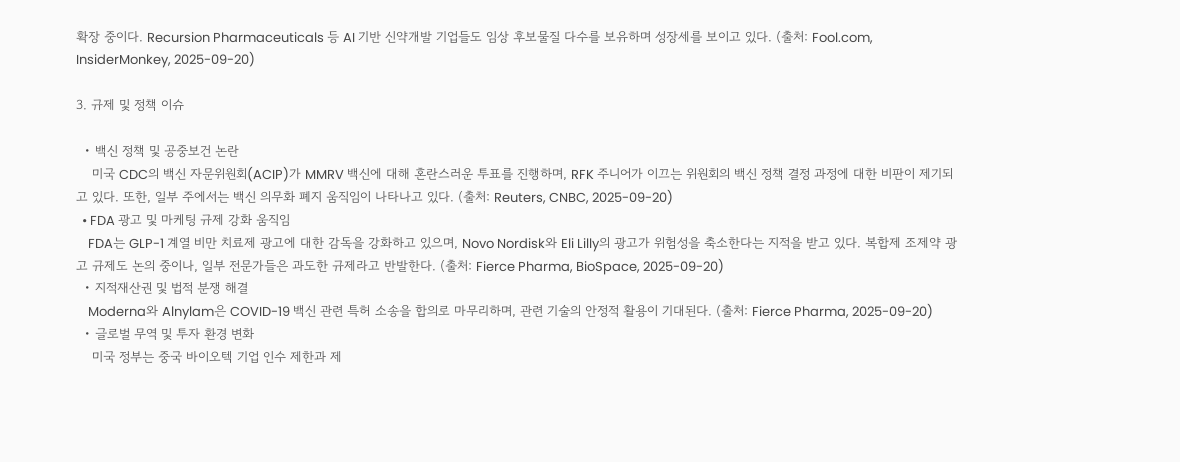확장 중이다. Recursion Pharmaceuticals 등 AI 기반 신약개발 기업들도 임상 후보물질 다수를 보유하며 성장세를 보이고 있다. (출처: Fool.com, InsiderMonkey, 2025-09-20)

3. 규제 및 정책 이슈

  • 백신 정책 및 공중보건 논란
    미국 CDC의 백신 자문위원회(ACIP)가 MMRV 백신에 대해 혼란스러운 투표를 진행하며, RFK 주니어가 이끄는 위원회의 백신 정책 결정 과정에 대한 비판이 제기되고 있다. 또한, 일부 주에서는 백신 의무화 폐지 움직임이 나타나고 있다. (출처: Reuters, CNBC, 2025-09-20)
  • FDA 광고 및 마케팅 규제 강화 움직임
    FDA는 GLP-1 계열 비만 치료제 광고에 대한 감독을 강화하고 있으며, Novo Nordisk와 Eli Lilly의 광고가 위험성을 축소한다는 지적을 받고 있다. 복합제 조제약 광고 규제도 논의 중이나, 일부 전문가들은 과도한 규제라고 반발한다. (출처: Fierce Pharma, BioSpace, 2025-09-20)
  • 지적재산권 및 법적 분쟁 해결
    Moderna와 Alnylam은 COVID-19 백신 관련 특허 소송을 합의로 마무리하며, 관련 기술의 안정적 활용이 기대된다. (출처: Fierce Pharma, 2025-09-20)
  • 글로벌 무역 및 투자 환경 변화
    미국 정부는 중국 바이오텍 기업 인수 제한과 제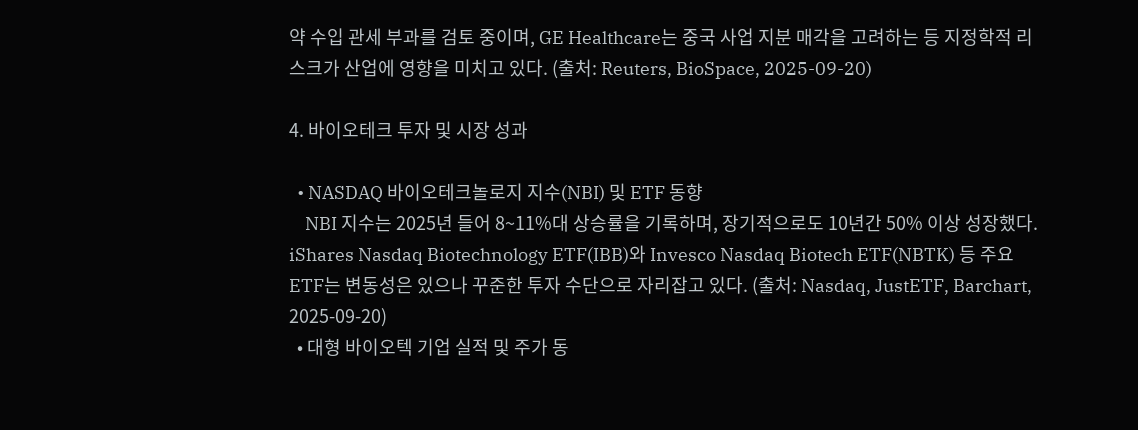약 수입 관세 부과를 검토 중이며, GE Healthcare는 중국 사업 지분 매각을 고려하는 등 지정학적 리스크가 산업에 영향을 미치고 있다. (출처: Reuters, BioSpace, 2025-09-20)

4. 바이오테크 투자 및 시장 성과

  • NASDAQ 바이오테크놀로지 지수(NBI) 및 ETF 동향
    NBI 지수는 2025년 들어 8~11%대 상승률을 기록하며, 장기적으로도 10년간 50% 이상 성장했다. iShares Nasdaq Biotechnology ETF(IBB)와 Invesco Nasdaq Biotech ETF(NBTK) 등 주요 ETF는 변동성은 있으나 꾸준한 투자 수단으로 자리잡고 있다. (출처: Nasdaq, JustETF, Barchart, 2025-09-20)
  • 대형 바이오텍 기업 실적 및 주가 동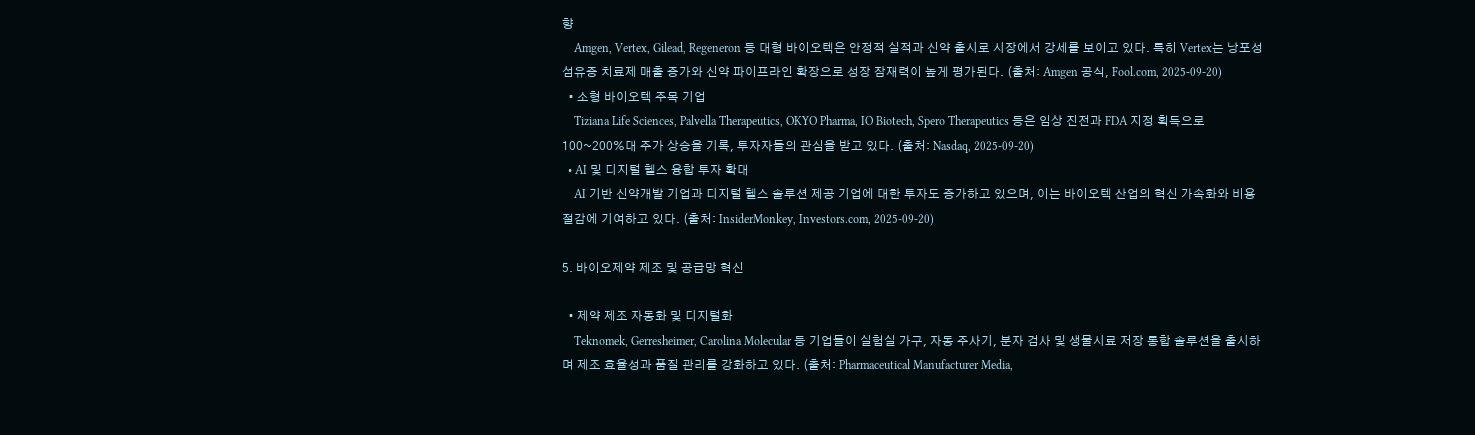향
    Amgen, Vertex, Gilead, Regeneron 등 대형 바이오텍은 안정적 실적과 신약 출시로 시장에서 강세를 보이고 있다. 특히 Vertex는 낭포성 섬유증 치료제 매출 증가와 신약 파이프라인 확장으로 성장 잠재력이 높게 평가된다. (출처: Amgen 공식, Fool.com, 2025-09-20)
  • 소형 바이오텍 주목 기업
    Tiziana Life Sciences, Palvella Therapeutics, OKYO Pharma, IO Biotech, Spero Therapeutics 등은 임상 진전과 FDA 지정 획득으로 100~200%대 주가 상승을 기록, 투자자들의 관심을 받고 있다. (출처: Nasdaq, 2025-09-20)
  • AI 및 디지털 헬스 융합 투자 확대
    AI 기반 신약개발 기업과 디지털 헬스 솔루션 제공 기업에 대한 투자도 증가하고 있으며, 이는 바이오텍 산업의 혁신 가속화와 비용 절감에 기여하고 있다. (출처: InsiderMonkey, Investors.com, 2025-09-20)

5. 바이오제약 제조 및 공급망 혁신

  • 제약 제조 자동화 및 디지털화
    Teknomek, Gerresheimer, Carolina Molecular 등 기업들이 실험실 가구, 자동 주사기, 분자 검사 및 생물시료 저장 통합 솔루션을 출시하며 제조 효율성과 품질 관리를 강화하고 있다. (출처: Pharmaceutical Manufacturer Media,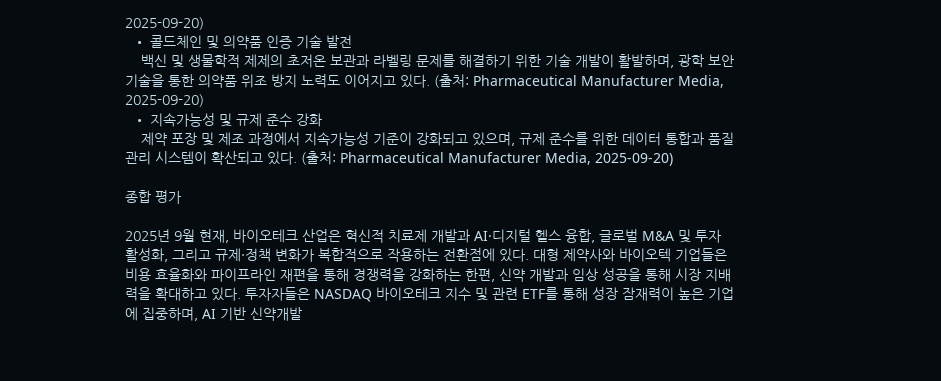2025-09-20)
  • 콜드체인 및 의약품 인증 기술 발전
    백신 및 생물학적 제제의 초저온 보관과 라벨링 문제를 해결하기 위한 기술 개발이 활발하며, 광학 보안 기술을 통한 의약품 위조 방지 노력도 이어지고 있다. (출처: Pharmaceutical Manufacturer Media, 2025-09-20)
  • 지속가능성 및 규제 준수 강화
    제약 포장 및 제조 과정에서 지속가능성 기준이 강화되고 있으며, 규제 준수를 위한 데이터 통합과 품질 관리 시스템이 확산되고 있다. (출처: Pharmaceutical Manufacturer Media, 2025-09-20)

종합 평가

2025년 9월 현재, 바이오테크 산업은 혁신적 치료제 개발과 AI·디지털 헬스 융합, 글로벌 M&A 및 투자 활성화, 그리고 규제·정책 변화가 복합적으로 작용하는 전환점에 있다. 대형 제약사와 바이오텍 기업들은 비용 효율화와 파이프라인 재편을 통해 경쟁력을 강화하는 한편, 신약 개발과 임상 성공을 통해 시장 지배력을 확대하고 있다. 투자자들은 NASDAQ 바이오테크 지수 및 관련 ETF를 통해 성장 잠재력이 높은 기업에 집중하며, AI 기반 신약개발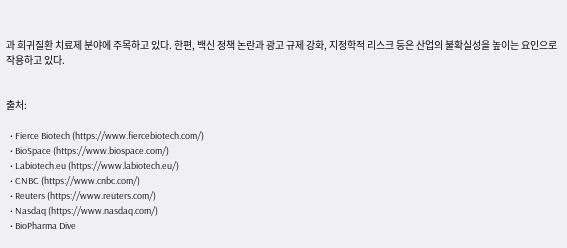과 희귀질환 치료제 분야에 주목하고 있다. 한편, 백신 정책 논란과 광고 규제 강화, 지정학적 리스크 등은 산업의 불확실성을 높이는 요인으로 작용하고 있다.


출처:

  • Fierce Biotech (https://www.fiercebiotech.com/)
  • BioSpace (https://www.biospace.com/)
  • Labiotech.eu (https://www.labiotech.eu/)
  • CNBC (https://www.cnbc.com/)
  • Reuters (https://www.reuters.com/)
  • Nasdaq (https://www.nasdaq.com/)
  • BioPharma Dive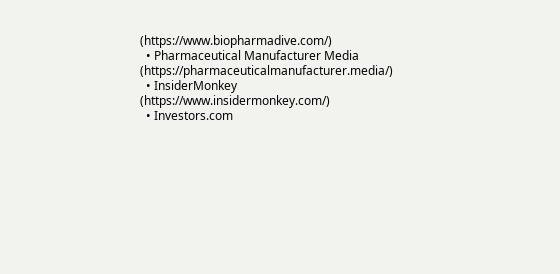(https://www.biopharmadive.com/)
  • Pharmaceutical Manufacturer Media (https://pharmaceuticalmanufacturer.media/)
  • InsiderMonkey (https://www.insidermonkey.com/)
  • Investors.com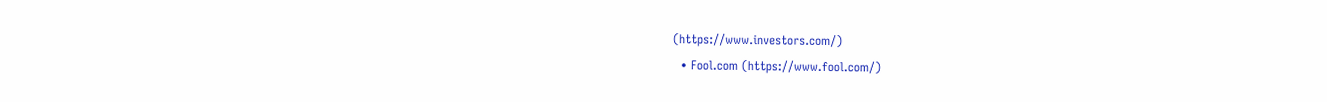(https://www.investors.com/)
  • Fool.com (https://www.fool.com/)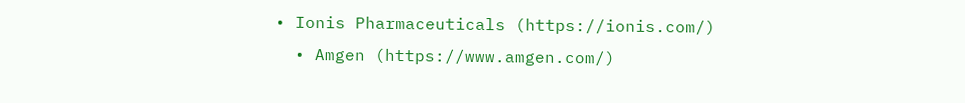• Ionis Pharmaceuticals (https://ionis.com/)
  • Amgen (https://www.amgen.com/)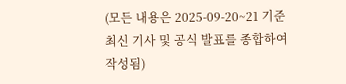(모든 내용은 2025-09-20~21 기준 최신 기사 및 공식 발표를 종합하여 작성됨)